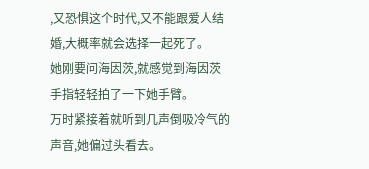,又恐惧这个时代,又不能跟爱人结婚,大概率就会选择一起死了。
她刚要问海因茨,就感觉到海因茨手指轻轻拍了一下她手臂。
万时紧接着就听到几声倒吸冷气的声音,她偏过头看去。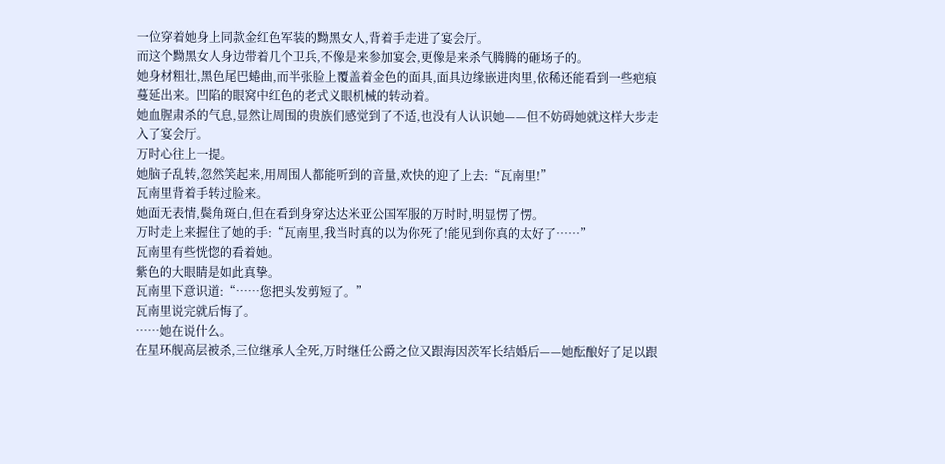一位穿着她身上同款金红色军装的黝黑女人,背着手走进了宴会厅。
而这个黝黑女人身边带着几个卫兵,不像是来参加宴会,更像是来杀气腾腾的砸场子的。
她身材粗壮,黑色尾巴蜷曲,而半张脸上覆盖着金色的面具,面具边缘嵌进肉里,依稀还能看到一些疤痕蔓延出来。凹陷的眼窝中红色的老式义眼机械的转动着。
她血腥肃杀的气息,显然让周围的贵族们感觉到了不适,也没有人认识她——但不妨碍她就这样大步走入了宴会厅。
万时心往上一提。
她脑子乱转,忽然笑起来,用周围人都能听到的音量,欢快的迎了上去:“瓦南里!”
瓦南里背着手转过脸来。
她面无表情,鬓角斑白,但在看到身穿达达米亚公国军服的万时时,明显愣了愣。
万时走上来握住了她的手:“瓦南里,我当时真的以为你死了!能见到你真的太好了……”
瓦南里有些恍惚的看着她。
紫色的大眼睛是如此真挚。
瓦南里下意识道:“……您把头发剪短了。”
瓦南里说完就后悔了。
……她在说什么。
在星环舰高层被杀,三位继承人全死,万时继任公爵之位又跟海因茨军长结婚后——她酝酿好了足以跟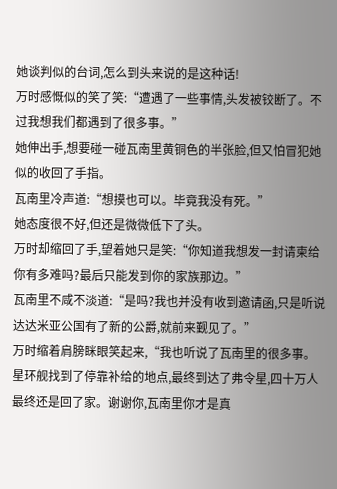她谈判似的台词,怎么到头来说的是这种话!
万时感慨似的笑了笑:“遭遇了一些事情,头发被铰断了。不过我想我们都遇到了很多事。”
她伸出手,想要碰一碰瓦南里黄铜色的半张脸,但又怕冒犯她似的收回了手指。
瓦南里冷声道:“想摸也可以。毕竟我没有死。”
她态度很不好,但还是微微低下了头。
万时却缩回了手,望着她只是笑:“你知道我想发一封请柬给你有多难吗?最后只能发到你的家族那边。”
瓦南里不咸不淡道:“是吗?我也并没有收到邀请函,只是听说达达米亚公国有了新的公爵,就前来觐见了。”
万时缩着肩膀眯眼笑起来,“我也听说了瓦南里的很多事。星环舰找到了停靠补给的地点,最终到达了弗令星,四十万人最终还是回了家。谢谢你,瓦南里你才是真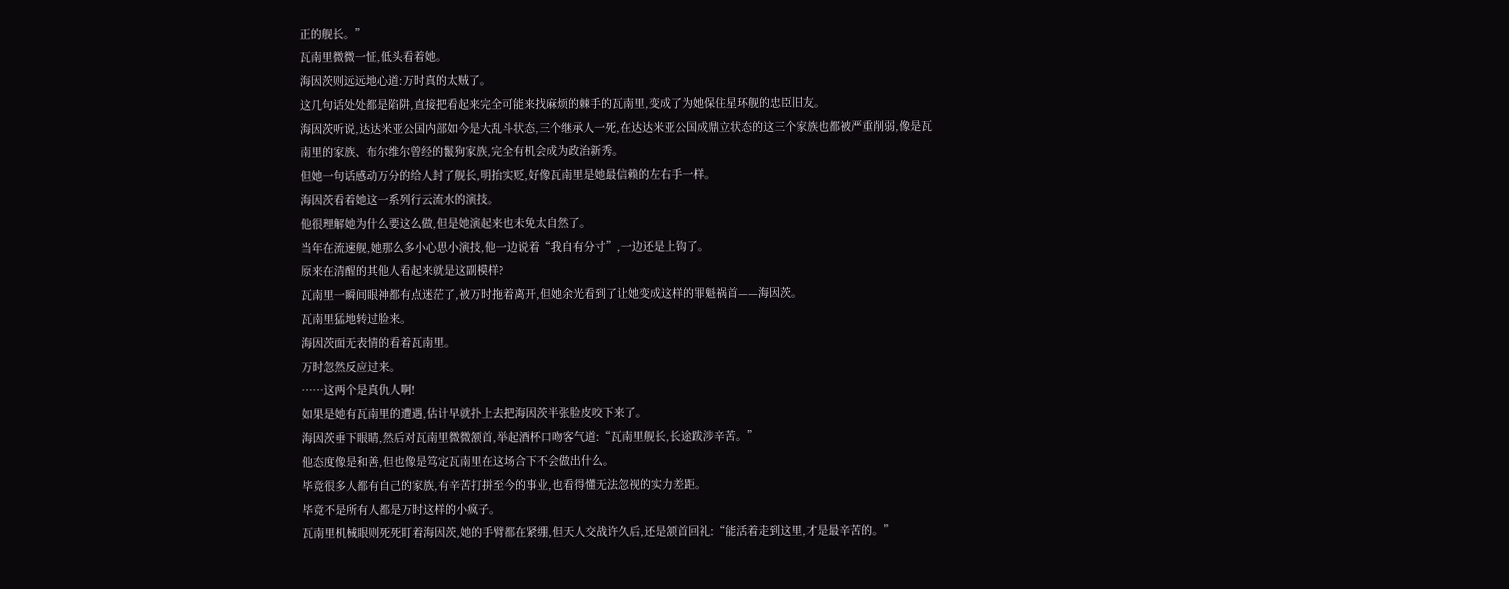正的舰长。”
瓦南里微微一怔,低头看着她。
海因茨则远远地心道:万时真的太贼了。
这几句话处处都是陷阱,直接把看起来完全可能来找麻烦的棘手的瓦南里,变成了为她保住星环舰的忠臣旧友。
海因茨听说,达达米亚公国内部如今是大乱斗状态,三个继承人一死,在达达米亚公国成鼎立状态的这三个家族也都被严重削弱,像是瓦南里的家族、布尔维尔曾经的鬣狗家族,完全有机会成为政治新秀。
但她一句话感动万分的给人封了舰长,明抬实贬,好像瓦南里是她最信赖的左右手一样。
海因茨看着她这一系列行云流水的演技。
他很理解她为什么要这么做,但是她演起来也未免太自然了。
当年在流速舰,她那么多小心思小演技,他一边说着“我自有分寸”,一边还是上钩了。
原来在清醒的其他人看起来就是这副模样?
瓦南里一瞬间眼神都有点迷茫了,被万时拖着离开,但她余光看到了让她变成这样的罪魁祸首——海因茨。
瓦南里猛地转过脸来。
海因茨面无表情的看着瓦南里。
万时忽然反应过来。
……这两个是真仇人啊!
如果是她有瓦南里的遭遇,估计早就扑上去把海因茨半张脸皮咬下来了。
海因茨垂下眼睛,然后对瓦南里微微颔首,举起酒杯口吻客气道:“瓦南里舰长,长途跋涉辛苦。”
他态度像是和善,但也像是笃定瓦南里在这场合下不会做出什么。
毕竟很多人都有自己的家族,有辛苦打拼至今的事业,也看得懂无法忽视的实力差距。
毕竟不是所有人都是万时这样的小疯子。
瓦南里机械眼则死死盯着海因茨,她的手臂都在紧绷,但天人交战许久后,还是颔首回礼:“能活着走到这里,才是最辛苦的。”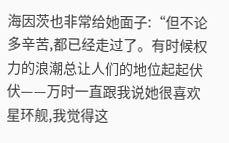海因茨也非常给她面子:“但不论多辛苦,都已经走过了。有时候权力的浪潮总让人们的地位起起伏伏——万时一直跟我说她很喜欢星环舰,我觉得这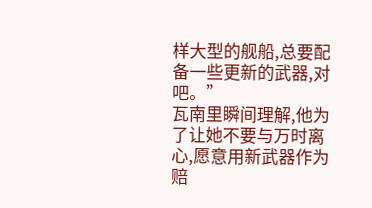样大型的舰船,总要配备一些更新的武器,对吧。”
瓦南里瞬间理解,他为了让她不要与万时离心,愿意用新武器作为赔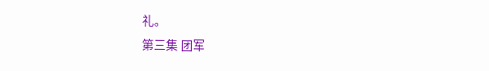礼。
第三集 团军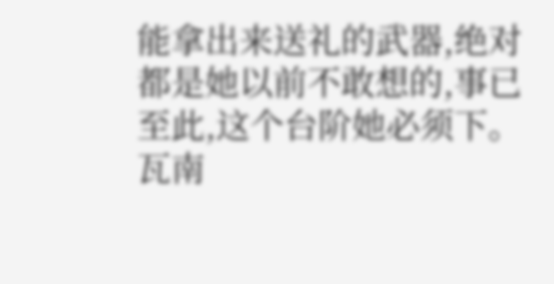能拿出来送礼的武器,绝对都是她以前不敢想的,事已至此,这个台阶她必须下。
瓦南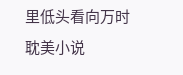里低头看向万时
耽美小说